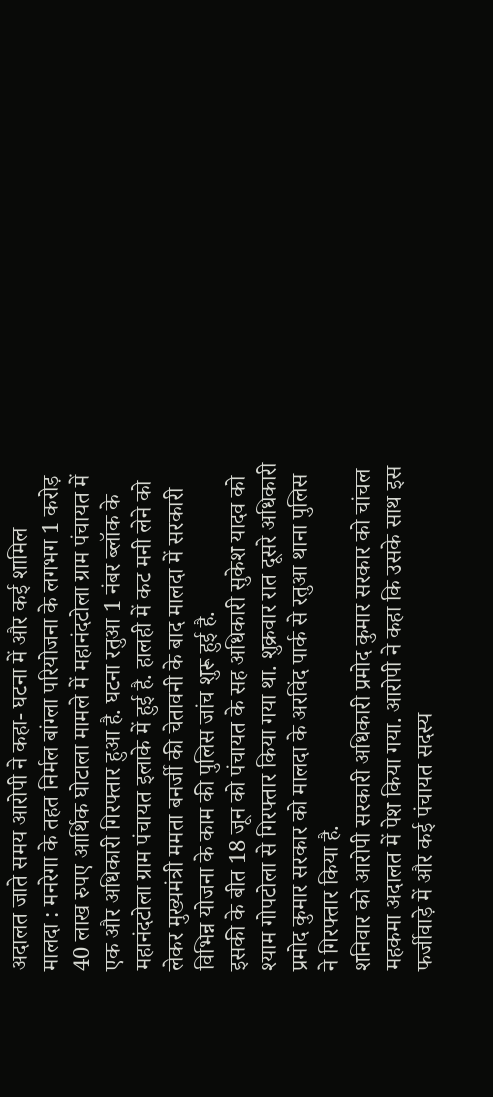अदालत जाते समय आरोपी ने कहा- घटना में और कई शामिल
मालदा : मनरेगा के तहत निर्मल बांग्ला परियोजना के लगभग 1 करोड़ 40 लाख रुपए आर्थिक घोटाला मामले में महानंदटोला ग्राम पंचायत में एक और अधिकारी गिरफ्तार हुआ है. घटना रतुआ 1 नंबर ब्लॉक के महानंदटोला ग्राम पंचायत इलाके में हुई है. हालही में कट मनी लेने को लेकर मुख्यमंत्री ममता बनर्जी की चेतावनी के बाद मालदा में सरकारी विभिन्न योजना के काम की पुलिस जांच शुरू हुई है.
इसकी के बीत 18 जून को पंचायत के सह अधिकारी सुकेश यादव को श्याम गोपटोला से गिरफ्तार किया गया था. शुक्रवार रात दूसरे अधिकारी प्रमोद कुमार सरकार को मालदा के अरविंद पार्क से रतुआ थाना पुलिस ने गिरफ्तार किया है.
शनिवार को आरोपी सरकारी अधिकारी प्रमोद कुमार सरकार को चांचल महकमा अदालत में पेश किया गया. आरोपी ने कहा कि उसके साथ इस फर्जीवाड़े में और कई पंचायत सदस्य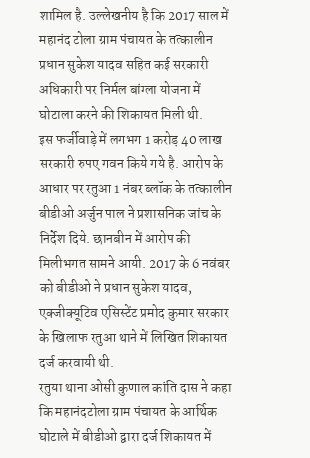शामिल है. उल्लेखनीय है कि 2017 साल में महानंद टोला ग्राम पंचायत के तत्कालीन प्रधान सुकेश यादव सहित कई सरकारी अधिकारी पर निर्मल बांग्ला योजना में घोटाला करने की शिकायत मिली थी.
इस फर्जीवाड़े में लगभग 1 करोड़ 40 लाख सरकारी रुपए गवन किये गये है. आरोप के आधार पर रतुआ 1 नंबर ब्लॉक के तत्कालीन बीडीओ अर्जुन पाल ने प्रशासनिक जांच के निर्देश दिये. छानबीन में आरोप की मिलीभगत सामने आयी. 2017 के 6 नवंबर को बीडीओ ने प्रधान सुकेश यादव, एक्जीक्यूटिव एसिस्टेंट प्रमोद कुमार सरकार के खिलाफ रतुआ थाने में लिखित शिकायत दर्ज करवायी थी.
रतुया थाना ओसी कुणाल कांति दास ने कहा कि महानंदटोला ग्राम पंचायत के आर्थिक घोटाले में बीडीओ द्वारा दर्ज शिकायत में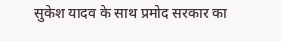सुकेश यादव के साथ प्रमोद सरकार का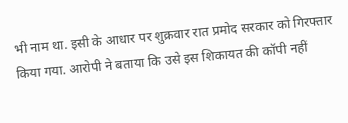भी नाम था. इसी के आधार पर शुक्रवार रात प्रमोद सरकार को गिरफ्तार किया गया. आरोपी ने बताया कि उसे इस शिकायत की कॉपी नहीं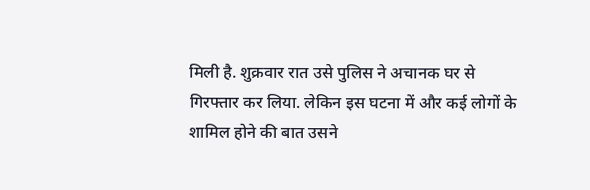मिली है. शुक्रवार रात उसे पुलिस ने अचानक घर से गिरफ्तार कर लिया. लेकिन इस घटना में और कई लोगों के शामिल होने की बात उसने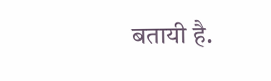बतायी है.